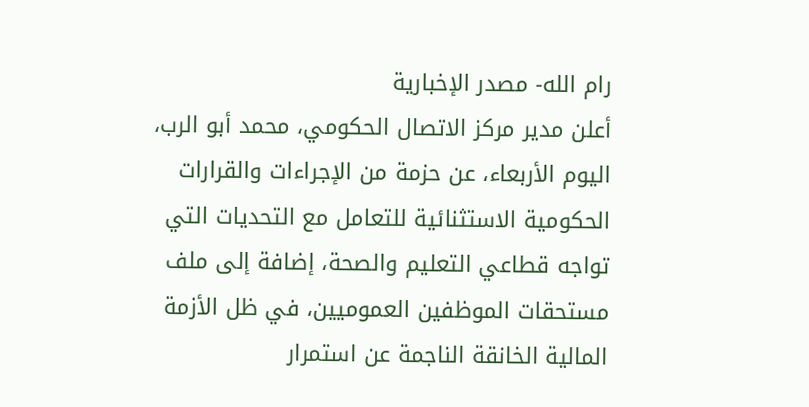رام الله- مصدر الإخبارية
أعلن مدير مركز الاتصال الحكومي، محمد أبو الرب، اليوم الأربعاء، عن حزمة من الإجراءات والقرارات الحكومية الاستثنائية للتعامل مع التحديات التي تواجه قطاعي التعليم والصحة، إضافة إلى ملف مستحقات الموظفين العموميين، في ظل الأزمة المالية الخانقة الناجمة عن استمرار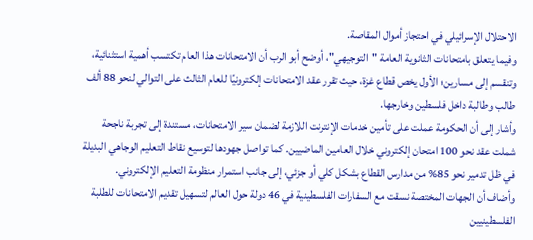الاحتلال الإسرائيلي في احتجاز أموال المقاصة.
وفيما يتعلق بامتحانات الثانوية العامة "التوجيهي"، أوضح أبو الرب أن الامتحانات هذا العام تكتسب أهمية استثنائية، وتنقسم إلى مسارين؛ الأول يخص قطاع غزة، حيث تقرر عقد الامتحانات إلكترونيًا للعام الثالث على التوالي لنحو 88 ألف طالب وطالبة داخل فلسطين وخارجها.
وأشار إلى أن الحكومة عملت على تأمين خدمات الإنترنت اللازمة لضمان سير الامتحانات، مستندة إلى تجربة ناجحة شملت عقد نحو 100 امتحان إلكتروني خلال العامين الماضيين. كما تواصل جهودها لتوسيع نقاط التعليم الوجاهي البديلة في ظل تدمير نحو 85% من مدارس القطاع بشكل كلي أو جزئي، إلى جانب استمرار منظومة التعليم الإلكتروني.
وأضاف أن الجهات المختصة نسقت مع السفارات الفلسطينية في 46 دولة حول العالم لتسهيل تقديم الامتحانات للطلبة الفلسطينيين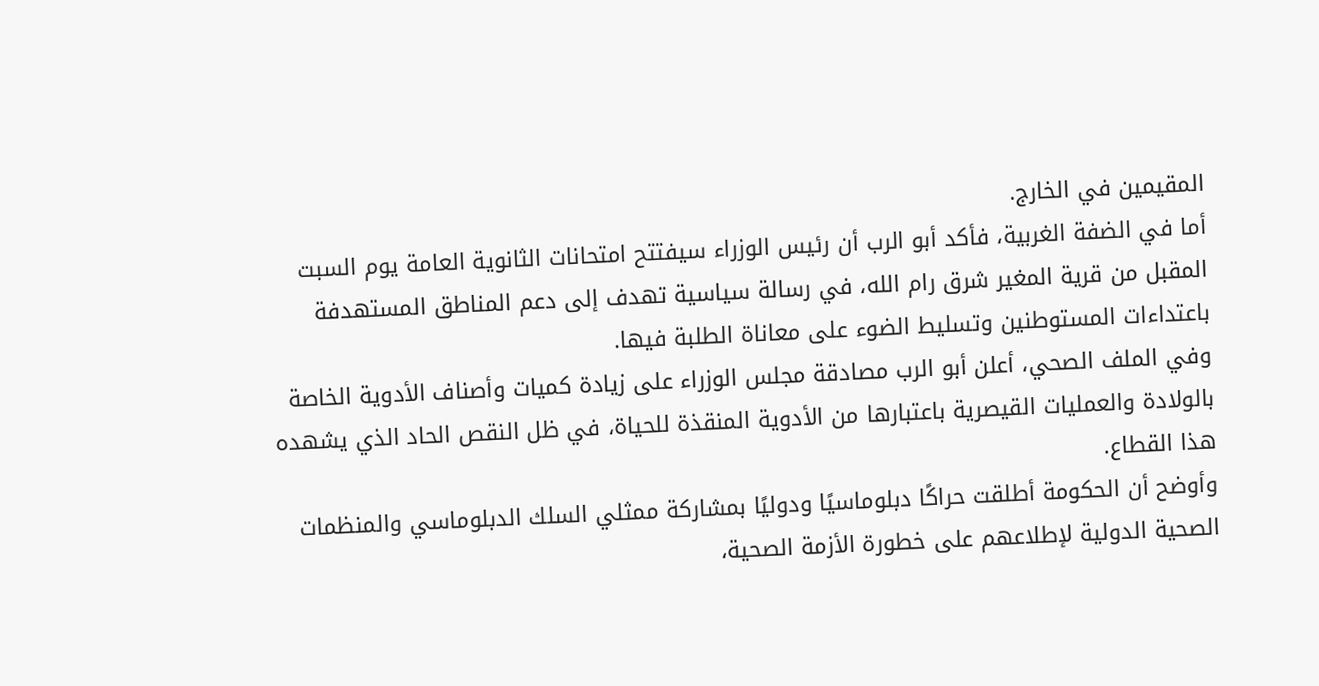المقيمين في الخارج.
أما في الضفة الغربية، فأكد أبو الرب أن رئيس الوزراء سيفتتح امتحانات الثانوية العامة يوم السبت المقبل من قرية المغير شرق رام الله، في رسالة سياسية تهدف إلى دعم المناطق المستهدفة باعتداءات المستوطنين وتسليط الضوء على معاناة الطلبة فيها.
وفي الملف الصحي، أعلن أبو الرب مصادقة مجلس الوزراء على زيادة كميات وأصناف الأدوية الخاصة بالولادة والعمليات القيصرية باعتبارها من الأدوية المنقذة للحياة، في ظل النقص الحاد الذي يشهده هذا القطاع.
وأوضح أن الحكومة أطلقت حراكًا دبلوماسيًا ودوليًا بمشاركة ممثلي السلك الدبلوماسي والمنظمات الصحية الدولية لإطلاعهم على خطورة الأزمة الصحية،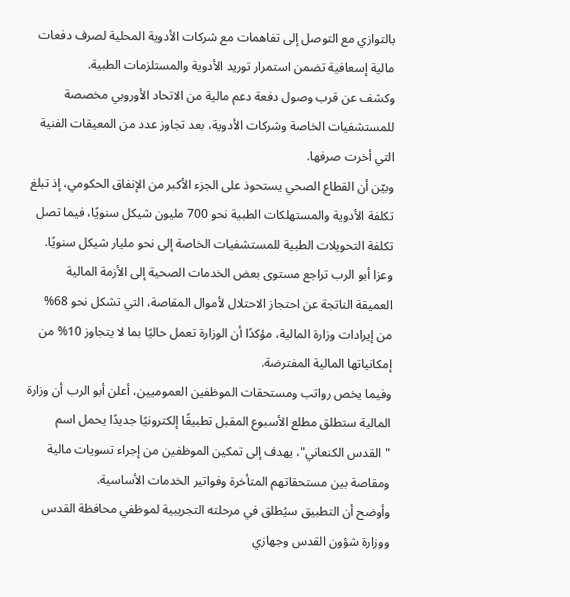بالتوازي مع التوصل إلى تفاهمات مع شركات الأدوية المحلية لصرف دفعات مالية إسعافية تضمن استمرار توريد الأدوية والمستلزمات الطبية.
وكشف عن قرب وصول دفعة دعم مالية من الاتحاد الأوروبي مخصصة للمستشفيات الخاصة وشركات الأدوية، بعد تجاوز عدد من المعيقات الفنية التي أخرت صرفها.
وبيّن أن القطاع الصحي يستحوذ على الجزء الأكبر من الإنفاق الحكومي، إذ تبلغ تكلفة الأدوية والمستهلكات الطبية نحو 700 مليون شيكل سنويًا، فيما تصل تكلفة التحويلات الطبية للمستشفيات الخاصة إلى نحو مليار شيكل سنويًا.
وعزا أبو الرب تراجع مستوى بعض الخدمات الصحية إلى الأزمة المالية العميقة الناتجة عن احتجاز الاحتلال لأموال المقاصة، التي تشكل نحو 68% من إيرادات وزارة المالية، مؤكدًا أن الوزارة تعمل حاليًا بما لا يتجاوز 10% من إمكانياتها المالية المفترضة.
وفيما يخص رواتب ومستحقات الموظفين العموميين، أعلن أبو الرب أن وزارة المالية ستطلق مطلع الأسبوع المقبل تطبيقًا إلكترونيًا جديدًا يحمل اسم "القدس الكنعاني"، يهدف إلى تمكين الموظفين من إجراء تسويات مالية ومقاصة بين مستحقاتهم المتأخرة وفواتير الخدمات الأساسية.
وأوضح أن التطبيق سيُطلق في مرحلته التجريبية لموظفي محافظة القدس ووزارة شؤون القدس وجهازي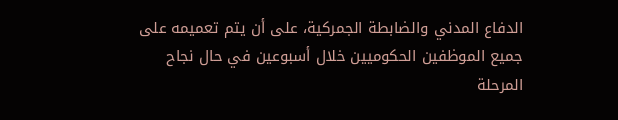الدفاع المدني والضابطة الجمركية، على أن يتم تعميمه على جميع الموظفين الحكوميين خلال أسبوعين في حال نجاح المرحلة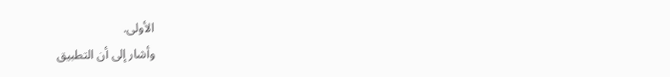الأولى.
وأشار إلى أن التطبيق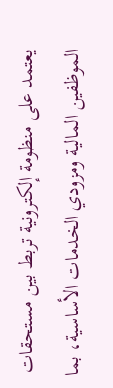يعتمد على منظومة إلكترونية تربط بين مستحقات الموظفين المالية ومزودي الخدمات الأساسية، بما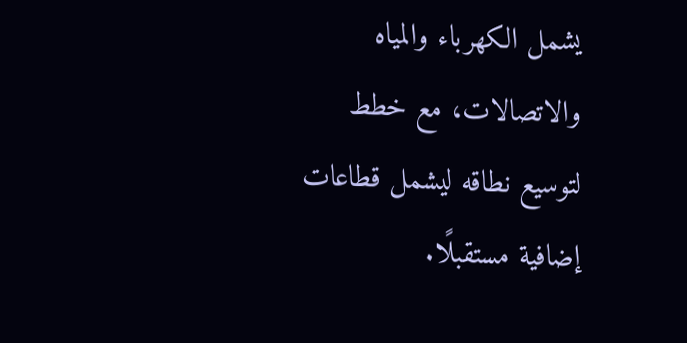يشمل الكهرباء والمياه والاتصالات، مع خطط لتوسيع نطاقه ليشمل قطاعات إضافية مستقبلًا.